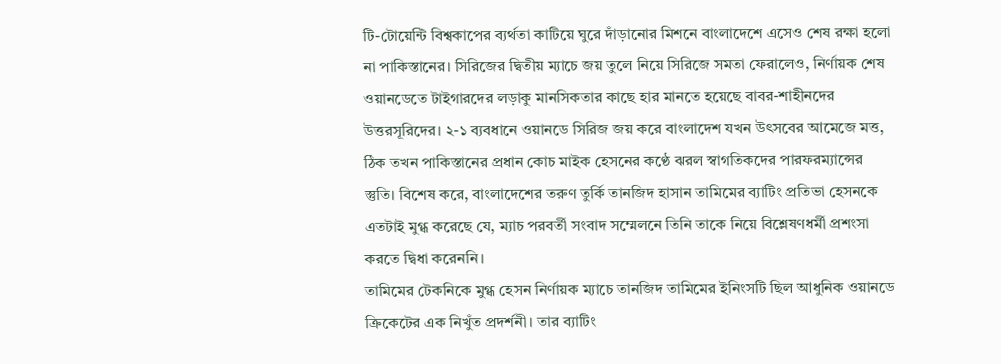টি-টোয়েন্টি বিশ্বকাপের ব্যর্থতা কাটিয়ে ঘুরে দাঁড়ানোর মিশনে বাংলাদেশে এসেও শেষ রক্ষা হলো না পাকিস্তানের। সিরিজের দ্বিতীয় ম্যাচে জয় তুলে নিয়ে সিরিজে সমতা ফেরালেও, নির্ণায়ক শেষ ওয়ানডেতে টাইগারদের লড়াকু মানসিকতার কাছে হার মানতে হয়েছে বাবর-শাহীনদের উত্তরসূরিদের। ২-১ ব্যবধানে ওয়ানডে সিরিজ জয় করে বাংলাদেশ যখন উৎসবের আমেজে মত্ত, ঠিক তখন পাকিস্তানের প্রধান কোচ মাইক হেসনের কণ্ঠে ঝরল স্বাগতিকদের পারফরম্যান্সের স্তুতি। বিশেষ করে, বাংলাদেশের তরুণ তুর্কি তানজিদ হাসান তামিমের ব্যাটিং প্রতিভা হেসনকে এতটাই মুগ্ধ করেছে যে, ম্যাচ পরবর্তী সংবাদ সম্মেলনে তিনি তাকে নিয়ে বিশ্লেষণধর্মী প্রশংসা করতে দ্বিধা করেননি।
তামিমের টেকনিকে মুগ্ধ হেসন নির্ণায়ক ম্যাচে তানজিদ তামিমের ইনিংসটি ছিল আধুনিক ওয়ানডে ক্রিকেটের এক নিখুঁত প্রদর্শনী। তার ব্যাটিং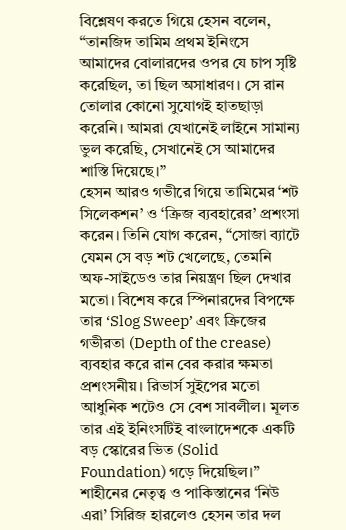বিশ্লেষণ করতে গিয়ে হেসন বলেন, “তানজিদ তামিম প্রথম ইনিংসে আমাদের বোলারদের ওপর যে চাপ সৃষ্টি করেছিল, তা ছিল অসাধারণ। সে রান তোলার কোনো সুযোগই হাতছাড়া করেনি। আমরা যেখানেই লাইনে সামান্য ভুল করেছি, সেখানেই সে আমাদের শাস্তি দিয়েছে।”
হেসন আরও গভীরে গিয়ে তামিমের ‘শট সিলেকশন’ ও ‘ক্রিজ ব্যবহারের’ প্রশংসা করেন। তিনি যোগ করেন, “সোজা ব্যাটে যেমন সে বড় শট খেলেছে, তেমনি অফ-সাইডেও তার নিয়ন্ত্রণ ছিল দেখার মতো। বিশেষ করে স্পিনারদের বিপক্ষে তার ‘Slog Sweep’ এবং ক্রিজের গভীরতা (Depth of the crease) ব্যবহার করে রান বের করার ক্ষমতা প্রশংসনীয়। রিভার্স সুইপের মতো আধুনিক শটেও সে বেশ সাবলীল। মূলত তার এই ইনিংসটিই বাংলাদেশকে একটি বড় স্কোরের ভিত (Solid Foundation) গড়ে দিয়েছিল।”
শাহীনের নেতৃত্ব ও পাকিস্তানের ‘নিউ এরা’ সিরিজ হারলেও হেসন তার দল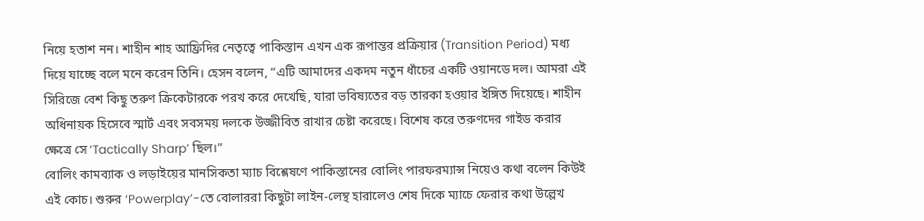নিয়ে হতাশ নন। শাহীন শাহ আফ্রিদির নেতৃত্বে পাকিস্তান এখন এক রূপান্তর প্রক্রিয়ার (Transition Period) মধ্য দিয়ে যাচ্ছে বলে মনে করেন তিনি। হেসন বলেন, “এটি আমাদের একদম নতুন ধাঁচের একটি ওয়ানডে দল। আমরা এই সিরিজে বেশ কিছু তরুণ ক্রিকেটারকে পরখ করে দেখেছি, যারা ভবিষ্যতের বড় তারকা হওয়ার ইঙ্গিত দিয়েছে। শাহীন অধিনায়ক হিসেবে স্মার্ট এবং সবসময় দলকে উজ্জীবিত রাখার চেষ্টা করেছে। বিশেষ করে তরুণদের গাইড করার ক্ষেত্রে সে ‘Tactically Sharp’ ছিল।”
বোলিং কামব্যাক ও লড়াইয়ের মানসিকতা ম্যাচ বিশ্লেষণে পাকিস্তানের বোলিং পারফরম্যান্স নিয়েও কথা বলেন কিউই এই কোচ। শুরুর ‘Powerplay’-তে বোলাররা কিছুটা লাইন-লেন্থ হারালেও শেষ দিকে ম্যাচে ফেরার কথা উল্লেখ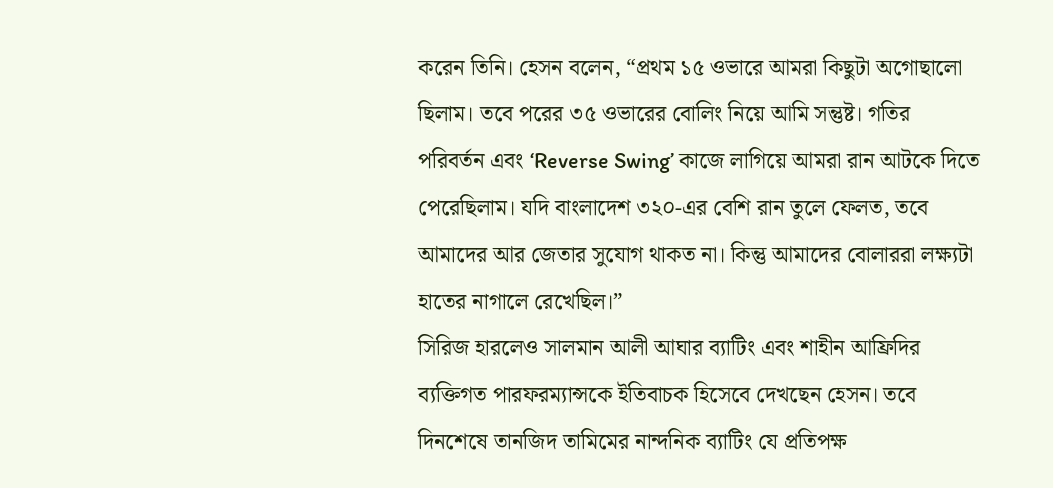করেন তিনি। হেসন বলেন, “প্রথম ১৫ ওভারে আমরা কিছুটা অগোছালো ছিলাম। তবে পরের ৩৫ ওভারের বোলিং নিয়ে আমি সন্তুষ্ট। গতির পরিবর্তন এবং ‘Reverse Swing’ কাজে লাগিয়ে আমরা রান আটকে দিতে পেরেছিলাম। যদি বাংলাদেশ ৩২০-এর বেশি রান তুলে ফেলত, তবে আমাদের আর জেতার সুযোগ থাকত না। কিন্তু আমাদের বোলাররা লক্ষ্যটা হাতের নাগালে রেখেছিল।”
সিরিজ হারলেও সালমান আলী আঘার ব্যাটিং এবং শাহীন আফ্রিদির ব্যক্তিগত পারফরম্যান্সকে ইতিবাচক হিসেবে দেখছেন হেসন। তবে দিনশেষে তানজিদ তামিমের নান্দনিক ব্যাটিং যে প্রতিপক্ষ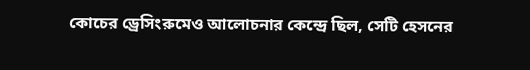কোচের ড্রেসিংরুমেও আলোচনার কেন্দ্রে ছিল, সেটি হেসনের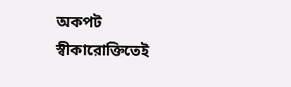অকপট স্বীকারোক্তিতেই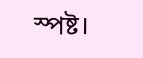স্পষ্ট।